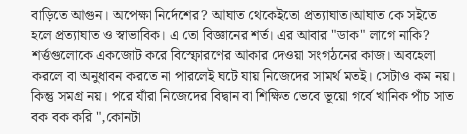বাড়িতে আগুন। অপেক্ষা নির্দেশের? আঘাত থেকেইতো প্রত্যাঘাত।আঘাত কে সইতে হলে প্রত্যাঘাত ও স্বাভাবিক। এ তো বিজ্ঞানের শর্ত। এর আবার "ডাক" লাগে নাকি? শর্ত্তগুলোকে একজোট করে বিস্ফোরণের আকার দেওয়া সংগঠনের কাজ। অবহেলা করলে বা অনুধাবন করতে না পারলেই ঘটে যায় নিজেদের সামর্থ মতই। সেটাও কম নয়। কিন্তু সমগ্র নয়। পরে যাঁরা নিজেদের বিদ্বান বা শিক্ষিত ভেবে ভূয়ো গর্বে খানিক পাঁচ সাত বক বক করি ",কোনটা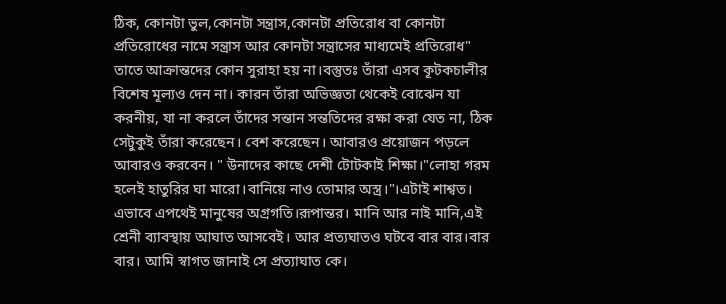ঠিক, কোনটা ভুল,কোনটা সন্ত্রাস,কোনটা প্রতিরোধ বা কোনটা প্রতিরোধের নামে সন্ত্রাস আর কোনটা সন্ত্রাসের মাধ্যমেই প্রতিরোধ" তাতে আক্রান্তদের কোন সুরাহা হয় না।বস্তুতঃ তাঁরা এসব কূটকচালীর বিশেষ মূল্যও দেন না। কারন তাঁরা অভিজ্ঞতা থেকেই বোঝেন যা করনীয়, যা না করলে তাঁদের সন্তান সন্ততিদের রক্ষা করা যেত না, ঠিক সেটুকুই তাঁরা করেছেন। বেশ করেছেন। আবারও প্রয়োজন পড়লে আবারও করবেন। " উনাদের কাছে দেশী টোটকাই শিক্ষা।"লোহা গরম হলেই হাতুরির ঘা মারো।বানিয়ে নাও তোমার অস্ত্র।"।এটাই শাশ্বত। এভাবে এপথেই মানুষের অগ্রগতি।রূপান্তর। মানি আর নাই মানি,এই শ্রেনী ব্যাবস্থায় আঘাত আসবেই। আর প্রত্যঘাতও ঘটবে বার বার।বার বার। আমি স্বাগত জানাই সে প্রত্যাঘাত কে।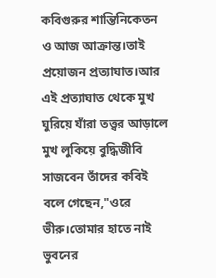কবিগুরুর শান্তিনিকেতন ও আজ আক্রান্ত।তাই প্রয়োজন প্রত্যাঘাত।আর এই প্রত্যাঘাত থেকে মুখ ঘুরিয়ে যাঁরা তত্ত্বর আড়ালে মুখ লুকিয়ে বুদ্ধিজীবি সাজবেন তাঁদের কবিই বলে গেছেন,"ওরে ভীরু।তোমার হাতে নাই ভুবনের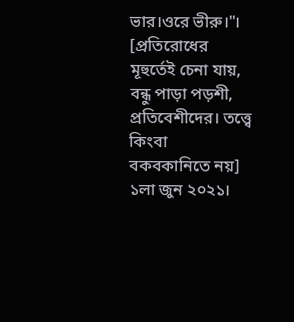ভার।ওরে ভীরু।"।
[প্রতিরোধের মূহুর্তেই চেনা যায়, বন্ধু পাড়া পড়শী, প্রতিবেশীদের। তত্ত্বে কিংবা বকবকানিতে নয়]
১লা জুন ২০২১।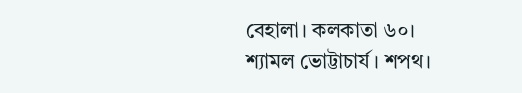বেহালা। কলকাতা ৬০।
শ্যামল ভোট্টাচার্য। শপথ।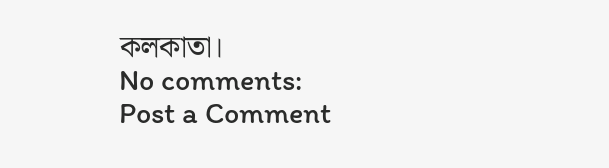কলকাতা।
No comments:
Post a Comment